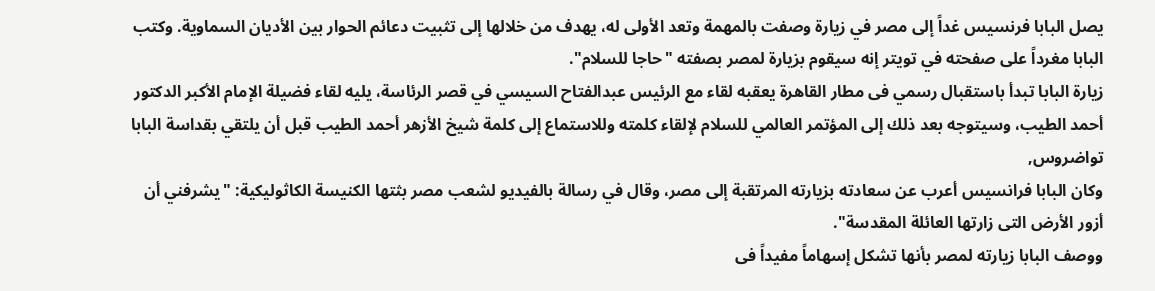يصل البابا فرنسيس غداً إلى مصر في زيارة وصفت بالمهمة وتعد الأولى له، يهدف من خلالها إلى تثبيت دعائم الحوار بين الأديان السماوية. وكتب البابا مغرداً على صفحته في تويتر إنه سيقوم بزيارة لمصر بصفته "حاجا للسلام".
زيارة البابا تبدأ باستقبال رسمي فى مطار القاهرة يعقبه لقاء مع الرئيس عبدالفتاح السيسي في قصر الرئاسة، يليه لقاء فضيلة الإمام الأكبر الدكتور أحمد الطيب، وسيتوجه بعد ذلك إلى المؤتمر العالمي للسلام لإلقاء كلمته وللاستماع إلى كلمة شيخ الأزهر أحمد الطيب قبل أن يلتقي بقداسة البابا تواضروس,
وكان البابا فرانسيس أعرب عن سعادته بزيارته المرتقبة إلى مصر، وقال في رسالة بالفيديو لشعب مصر بثتها الكنيسة الكاثوليكية: "يشرفني أن أزور الأرض التى زارتها العائلة المقدسة".
ووصف البابا زيارته لمصر بأنها تشكل إسهاماً مفيداً فى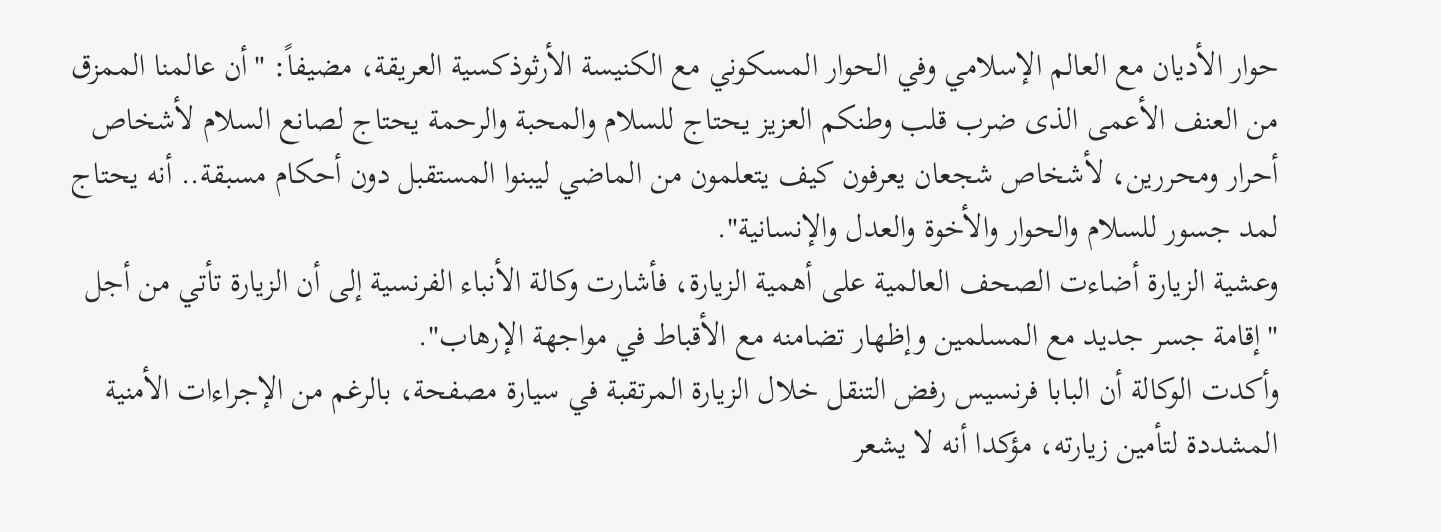حوار الأديان مع العالم الإسلامي وفي الحوار المسكوني مع الكنيسة الأرثوذكسية العريقة، مضيفاً: "أن عالمنا الممزق من العنف الأعمى الذى ضرب قلب وطنكم العزيز يحتاج للسلام والمحبة والرحمة يحتاج لصانع السلام لأشخاص أحرار ومحررين، لأشخاص شجعان يعرفون كيف يتعلمون من الماضي ليبنوا المستقبل دون أحكام مسبقة.. أنه يحتاج لمد جسور للسلام والحوار والأخوة والعدل والإنسانية".
وعشية الزيارة أضاءت الصحف العالمية على أهمية الزيارة، فأشارت وكالة الأنباء الفرنسية إلى أن الزيارة تأتي من أجل "إقامة جسر جديد مع المسلمين وإظهار تضامنه مع الأقباط في مواجهة الإرهاب".
وأكدت الوكالة أن البابا فرنسيس رفض التنقل خلال الزيارة المرتقبة في سيارة مصفحة، بالرغم من الإجراءات الأمنية المشددة لتأمين زيارته، مؤكدا أنه لا يشعر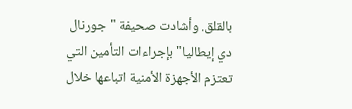بالقلق. وأشادت صحيفة "جورنال دي إيطاليا" بإجراءات التأمين التي تعتزم الأجهزة الأمنية اتباعها خلال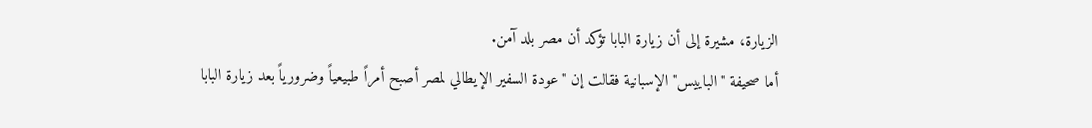الزيارة، مشيرة إلى أن زيارة البابا تؤكد أن مصر بلد آمن.
أما صحيفة "الباييس" الإسبانية فقالت إن "عودة السفير الإيطالي لمصر أصبح أمراً طبيعياً وضرورياً بعد زيارة البابا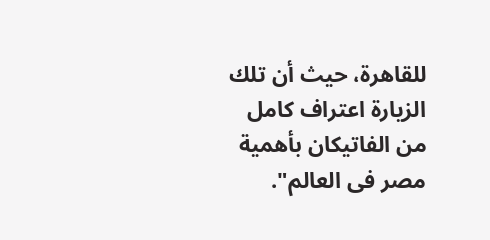للقاهرة، حيث أن تلك الزيارة اعتراف كامل من الفاتيكان بأهمية مصر فى العالم".